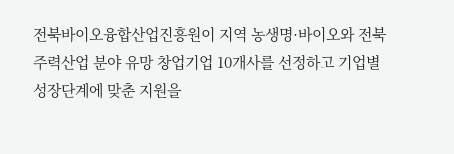전북바이오융합산업진흥원이 지역 농생명·바이오와 전북 주력산업 분야 유망 창업기업 10개사를 선정하고 기업별 성장단계에 맞춘 지원을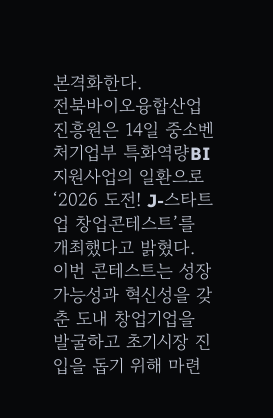본격화한다.
전북바이오융합산업진흥원은 14일 중소벤처기업부 특화역량BI 지원사업의 일환으로 ‘2026 도전! J-스타트업 창업콘테스트’를 개최했다고 밝혔다.
이번 콘테스트는 성장 가능성과 혁신성을 갖춘 도내 창업기업을 발굴하고 초기시장 진입을 돕기 위해 마련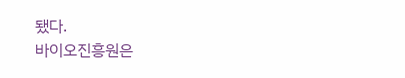됐다.
바이오진흥원은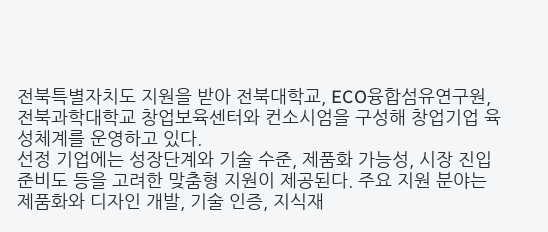전북특별자치도 지원을 받아 전북대학교, ECO융합섬유연구원, 전북과학대학교 창업보육센터와 컨소시엄을 구성해 창업기업 육성체계를 운영하고 있다.
선정 기업에는 성장단계와 기술 수준, 제품화 가능성, 시장 진입 준비도 등을 고려한 맞춤형 지원이 제공된다. 주요 지원 분야는 제품화와 디자인 개발, 기술 인증, 지식재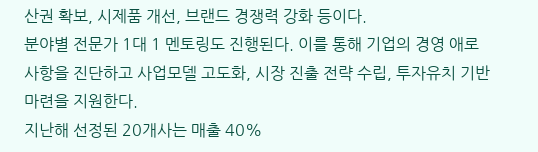산권 확보, 시제품 개선, 브랜드 경쟁력 강화 등이다.
분야별 전문가 1대 1 멘토링도 진행된다. 이를 통해 기업의 경영 애로 사항을 진단하고 사업모델 고도화, 시장 진출 전략 수립, 투자유치 기반 마련을 지원한다.
지난해 선정된 20개사는 매출 40%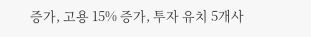증가, 고용 15% 증가, 투자 유치 5개사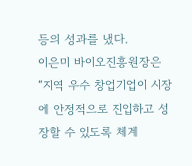등의 성과를 냈다.
이은미 바이오진흥원장은 “지역 우수 창업기업이 시장에 안정적으로 진입하고 성장할 수 있도록 체계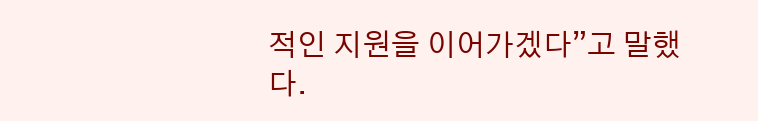적인 지원을 이어가겠다”고 말했다.